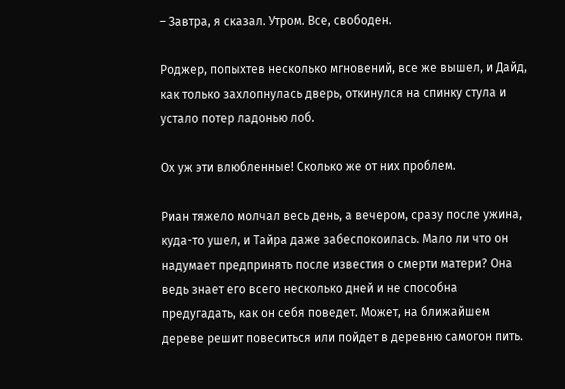– Завтра, я сказал. Утром. Все, свободен.

Роджер, попыхтев несколько мгновений, все же вышел, и Дайд, как только захлопнулась дверь, откинулся на спинку стула и устало потер ладонью лоб.

Ох уж эти влюбленные! Сколько же от них проблем.

Риан тяжело молчал весь день, а вечером, сразу после ужина, куда-то ушел, и Тайра даже забеспокоилась. Мало ли что он надумает предпринять после известия о смерти матери? Она ведь знает его всего несколько дней и не способна предугадать, как он себя поведет. Может, на ближайшем дереве решит повеситься или пойдет в деревню самогон пить.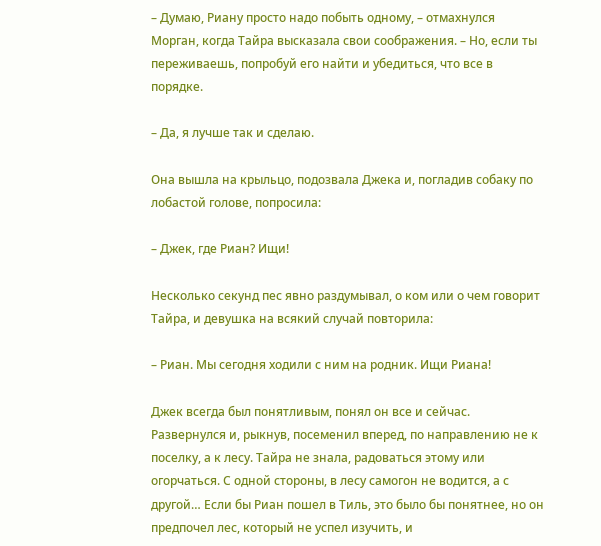– Думаю, Риану просто надо побыть одному, – отмахнулся Морган, когда Тайра высказала свои соображения. – Но, если ты переживаешь, попробуй его найти и убедиться, что все в порядке.

– Да, я лучше так и сделаю.

Она вышла на крыльцо, подозвала Джека и, погладив собаку по лобастой голове, попросила:

– Джек, где Риан? Ищи!

Несколько секунд пес явно раздумывал, о ком или о чем говорит Тайра, и девушка на всякий случай повторила:

– Риан. Мы сегодня ходили с ним на родник. Ищи Риана!

Джек всегда был понятливым, понял он все и сейчас. Развернулся и, рыкнув, посеменил вперед, по направлению не к поселку, а к лесу. Тайра не знала, радоваться этому или огорчаться. С одной стороны, в лесу самогон не водится, а с другой… Если бы Риан пошел в Тиль, это было бы понятнее, но он предпочел лес, который не успел изучить, и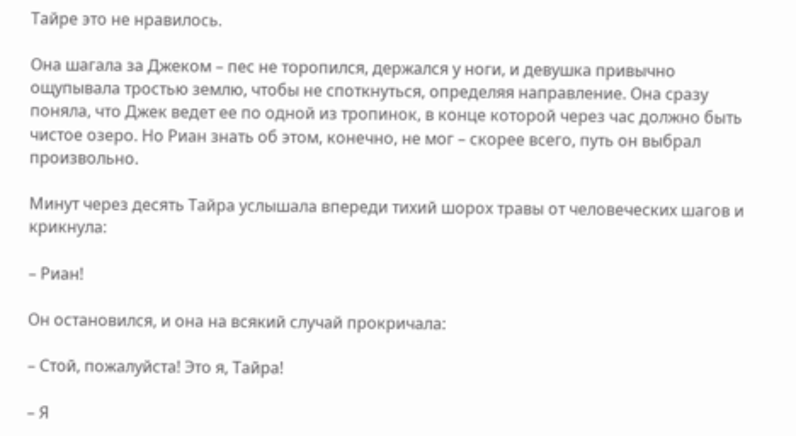Тайре это не нравилось.

Она шагала за Джеком – пес не торопился, держался у ноги, и девушка привычно ощупывала тростью землю, чтобы не споткнуться, определяя направление. Она сразу поняла, что Джек ведет ее по одной из тропинок, в конце которой через час должно быть чистое озеро. Но Риан знать об этом, конечно, не мог – скорее всего, путь он выбрал произвольно.

Минут через десять Тайра услышала впереди тихий шорох травы от человеческих шагов и крикнула:

– Риан!

Он остановился, и она на всякий случай прокричала:

– Стой, пожалуйста! Это я, Тайра!

– Я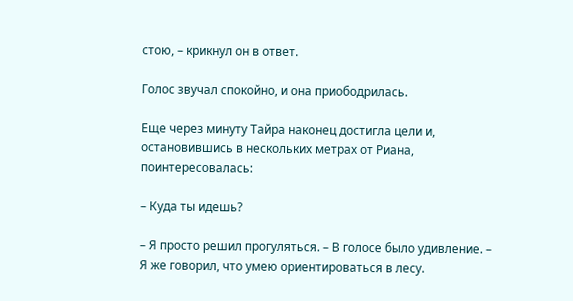стою, – крикнул он в ответ.

Голос звучал спокойно, и она приободрилась.

Еще через минуту Тайра наконец достигла цели и, остановившись в нескольких метрах от Риана, поинтересовалась:

– Куда ты идешь?

– Я просто решил прогуляться. – В голосе было удивление. – Я же говорил, что умею ориентироваться в лесу.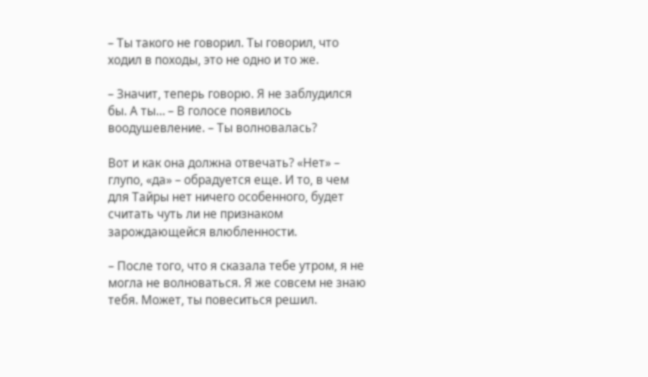– Ты такого не говорил. Ты говорил, что ходил в походы, это не одно и то же.

– Значит, теперь говорю. Я не заблудился бы. А ты… – В голосе появилось воодушевление. – Ты волновалась?

Вот и как она должна отвечать? «Нет» – глупо, «да» – обрадуется еще. И то, в чем для Тайры нет ничего особенного, будет считать чуть ли не признаком зарождающейся влюбленности.

– После того, что я сказала тебе утром, я не могла не волноваться. Я же совсем не знаю тебя. Может, ты повеситься решил.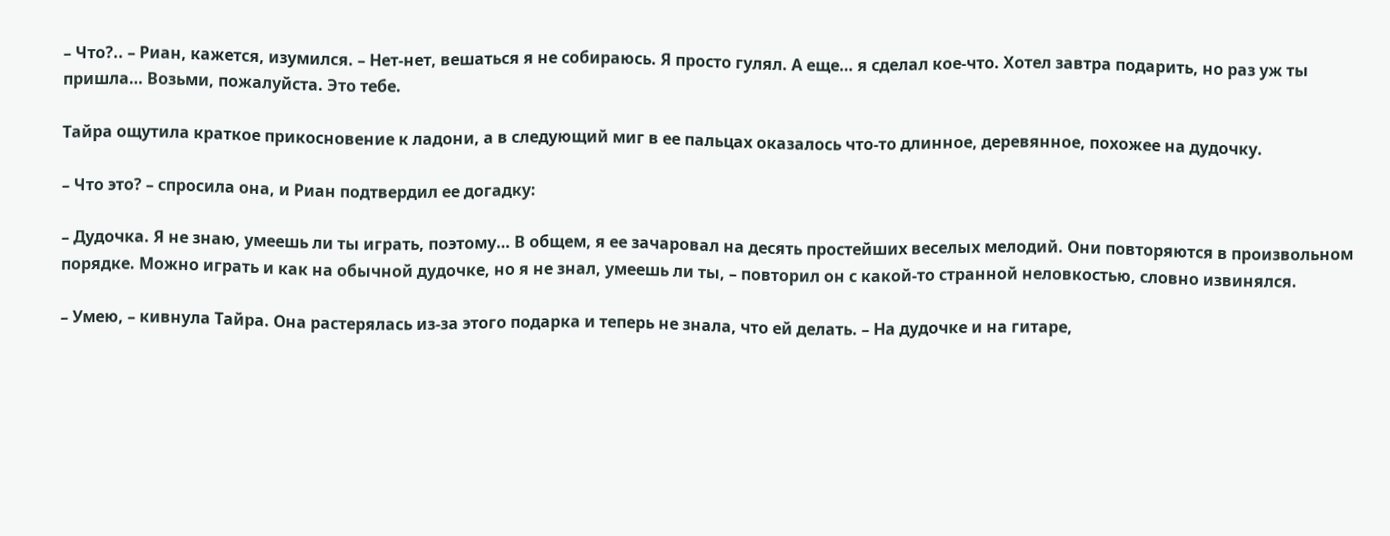– Что?.. – Риан, кажется, изумился. – Нет-нет, вешаться я не собираюсь. Я просто гулял. А еще… я сделал кое-что. Хотел завтра подарить, но раз уж ты пришла… Возьми, пожалуйста. Это тебе.

Тайра ощутила краткое прикосновение к ладони, а в следующий миг в ее пальцах оказалось что-то длинное, деревянное, похожее на дудочку.

– Что это? – спросила она, и Риан подтвердил ее догадку:

– Дудочка. Я не знаю, умеешь ли ты играть, поэтому… В общем, я ее зачаровал на десять простейших веселых мелодий. Они повторяются в произвольном порядке. Можно играть и как на обычной дудочке, но я не знал, умеешь ли ты, – повторил он с какой-то странной неловкостью, словно извинялся.

– Умею, – кивнула Тайра. Она растерялась из-за этого подарка и теперь не знала, что ей делать. – На дудочке и на гитаре,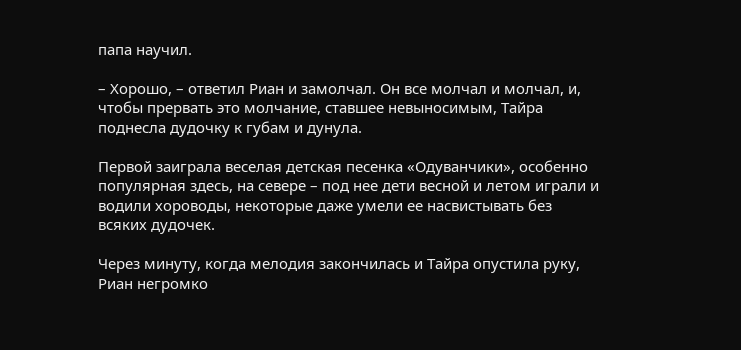папа научил.

– Хорошо, – ответил Риан и замолчал. Он все молчал и молчал, и, чтобы прервать это молчание, ставшее невыносимым, Тайра поднесла дудочку к губам и дунула.

Первой заиграла веселая детская песенка «Одуванчики», особенно популярная здесь, на севере – под нее дети весной и летом играли и водили хороводы, некоторые даже умели ее насвистывать без всяких дудочек.

Через минуту, когда мелодия закончилась и Тайра опустила руку, Риан негромко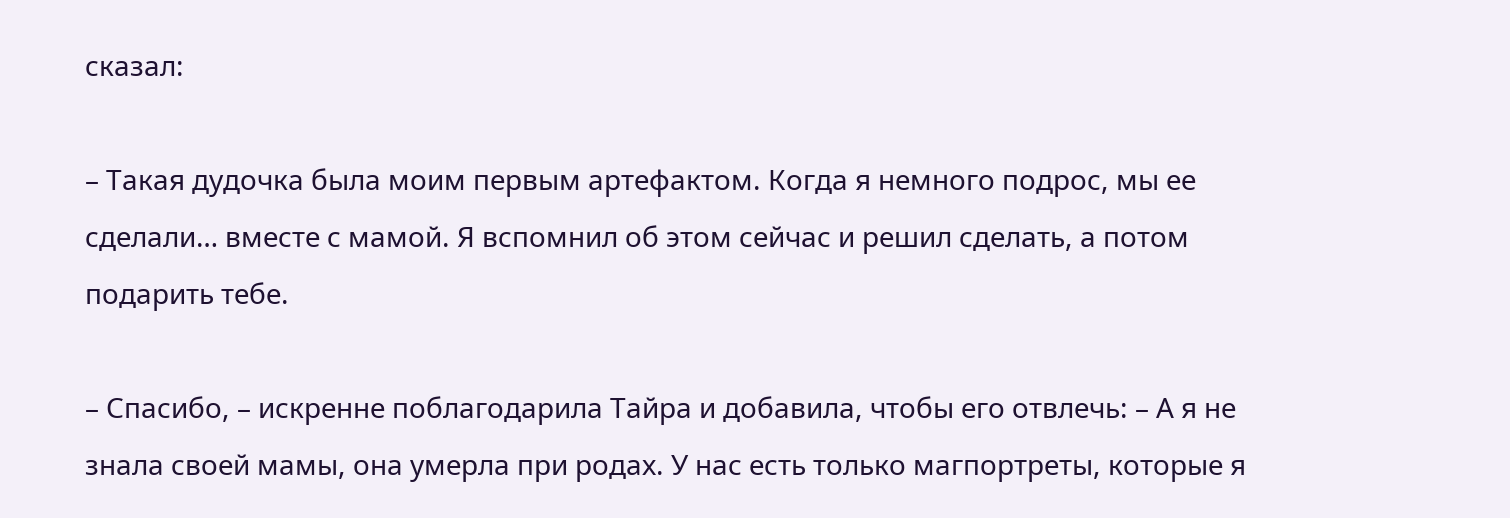сказал:

– Такая дудочка была моим первым артефактом. Когда я немного подрос, мы ее сделали… вместе с мамой. Я вспомнил об этом сейчас и решил сделать, а потом подарить тебе.

– Спасибо, – искренне поблагодарила Тайра и добавила, чтобы его отвлечь: – А я не знала своей мамы, она умерла при родах. У нас есть только магпортреты, которые я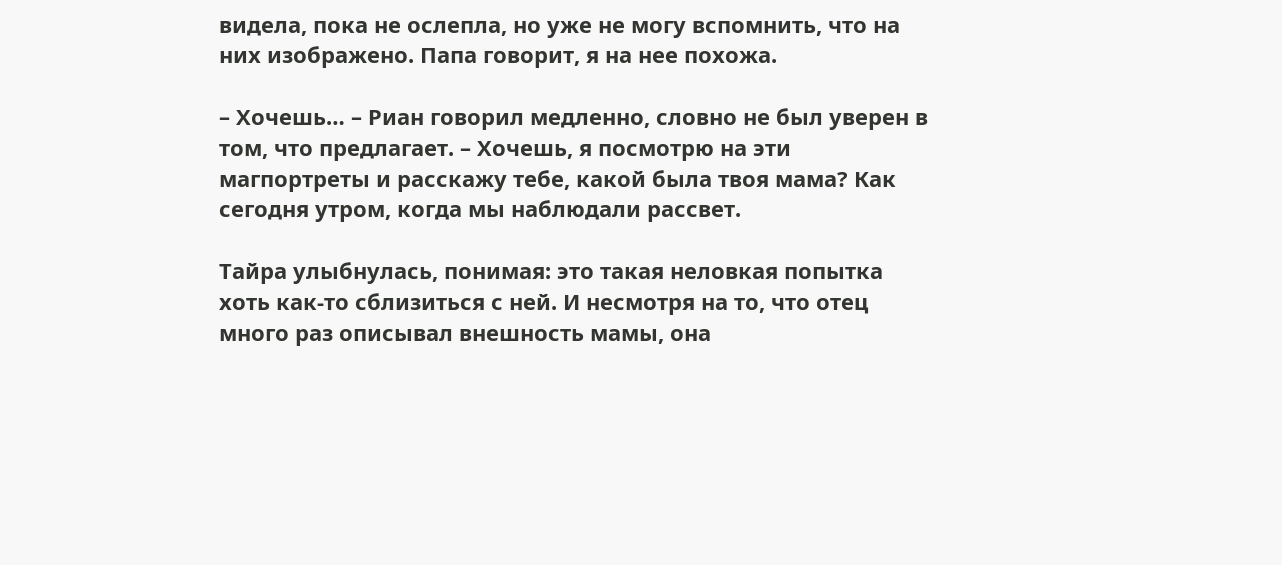видела, пока не ослепла, но уже не могу вспомнить, что на них изображено. Папа говорит, я на нее похожа.

– Хочешь… – Риан говорил медленно, словно не был уверен в том, что предлагает. – Хочешь, я посмотрю на эти магпортреты и расскажу тебе, какой была твоя мама? Как сегодня утром, когда мы наблюдали рассвет.

Тайра улыбнулась, понимая: это такая неловкая попытка хоть как-то сблизиться с ней. И несмотря на то, что отец много раз описывал внешность мамы, она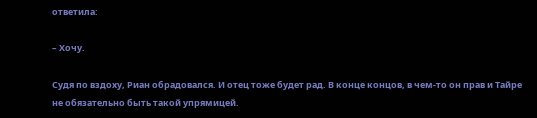ответила:

– Хочу.

Судя по вздоху, Риан обрадовался. И отец тоже будет рад. В конце концов, в чем-то он прав и Тайре не обязательно быть такой упрямицей.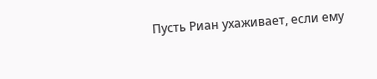Пусть Риан ухаживает, если ему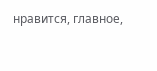нравится, главное,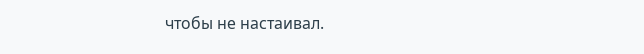чтобы не настаивал.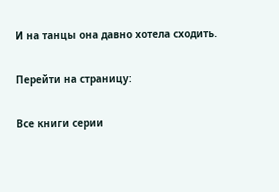И на танцы она давно хотела сходить.

Перейти на страницу:

Все книги серии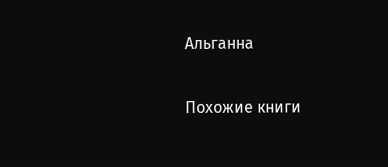Альганна

Похожие книги